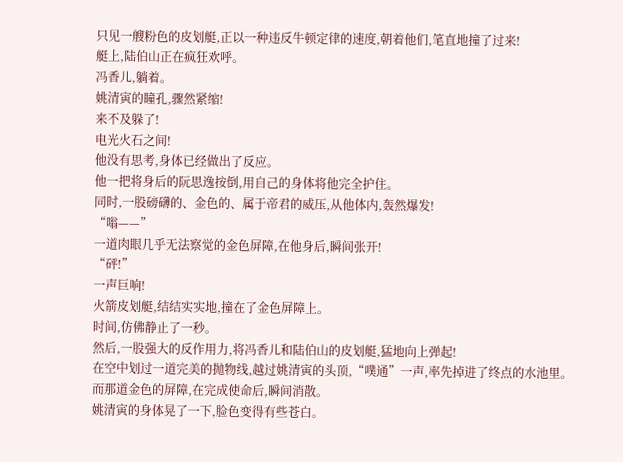只见一艘粉色的皮划艇,正以一种违反牛顿定律的速度,朝着他们,笔直地撞了过来!
艇上,陆伯山正在疯狂欢呼。
冯香儿,躺着。
姚清寅的瞳孔,骤然紧缩!
来不及躲了!
电光火石之间!
他没有思考,身体已经做出了反应。
他一把将身后的阮思逸按倒,用自己的身体将他完全护住。
同时,一股磅礴的、金色的、属于帝君的威压,从他体内,轰然爆发!
“嗡——”
一道肉眼几乎无法察觉的金色屏障,在他身后,瞬间张开!
“砰!”
一声巨响!
火箭皮划艇,结结实实地,撞在了金色屏障上。
时间,仿佛静止了一秒。
然后,一股强大的反作用力,将冯香儿和陆伯山的皮划艇,猛地向上弹起!
在空中划过一道完美的抛物线,越过姚清寅的头顶,“噗通”一声,率先掉进了终点的水池里。
而那道金色的屏障,在完成使命后,瞬间消散。
姚清寅的身体晃了一下,脸色变得有些苍白。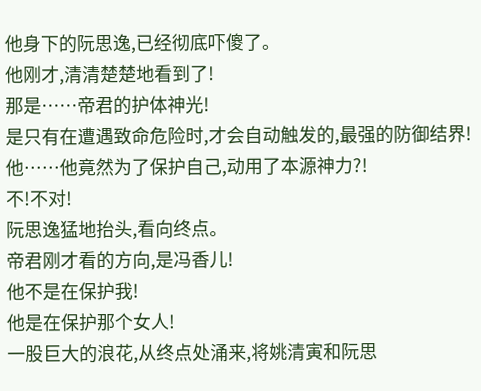他身下的阮思逸,已经彻底吓傻了。
他刚才,清清楚楚地看到了!
那是……帝君的护体神光!
是只有在遭遇致命危险时,才会自动触发的,最强的防御结界!
他……他竟然为了保护自己,动用了本源神力?!
不!不对!
阮思逸猛地抬头,看向终点。
帝君刚才看的方向,是冯香儿!
他不是在保护我!
他是在保护那个女人!
一股巨大的浪花,从终点处涌来,将姚清寅和阮思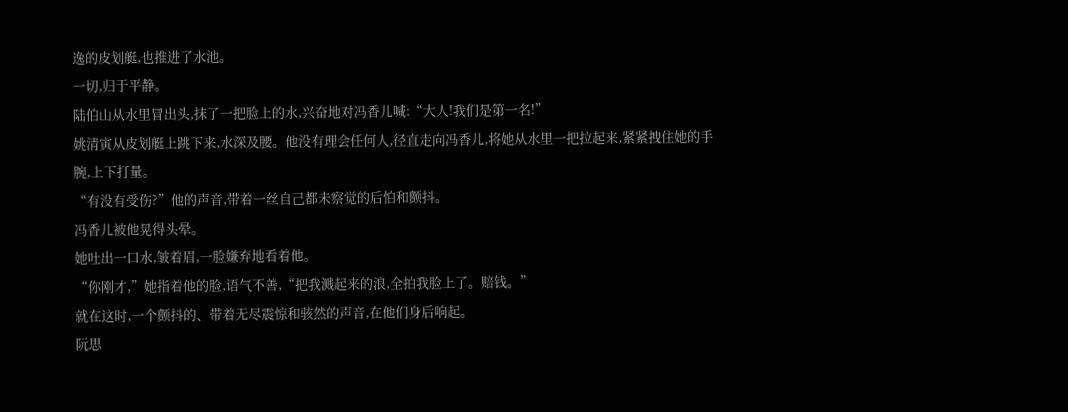逸的皮划艇,也推进了水池。
一切,归于平静。
陆伯山从水里冒出头,抹了一把脸上的水,兴奋地对冯香儿喊:“大人!我们是第一名!”
姚清寅从皮划艇上跳下来,水深及腰。他没有理会任何人,径直走向冯香儿,将她从水里一把拉起来,紧紧拽住她的手腕,上下打量。
“有没有受伤?”他的声音,带着一丝自己都未察觉的后怕和颤抖。
冯香儿被他晃得头晕。
她吐出一口水,皱着眉,一脸嫌弃地看着他。
“你刚才,”她指着他的脸,语气不善,“把我溅起来的浪,全拍我脸上了。赔钱。”
就在这时,一个颤抖的、带着无尽震惊和骇然的声音,在他们身后响起。
阮思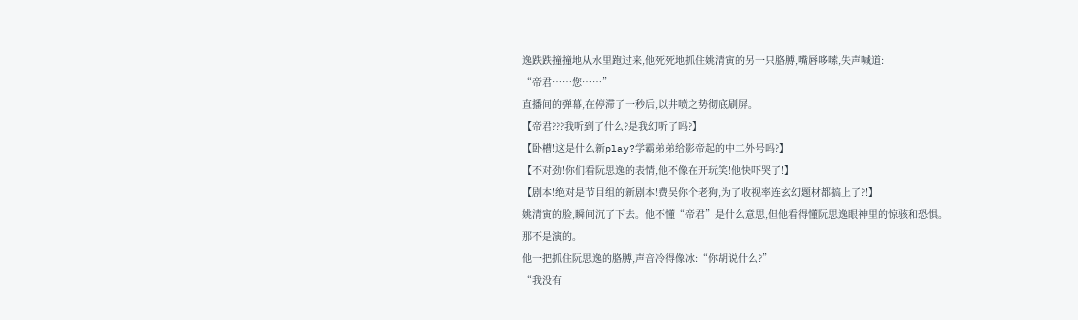逸跌跌撞撞地从水里跑过来,他死死地抓住姚清寅的另一只胳膊,嘴唇哆嗦,失声喊道:
“帝君……您……”
直播间的弹幕,在停滞了一秒后,以井喷之势彻底刷屏。
【帝君???我听到了什么?是我幻听了吗?】
【卧槽!这是什么新play?学霸弟弟给影帝起的中二外号吗?】
【不对劲!你们看阮思逸的表情,他不像在开玩笑!他快吓哭了!】
【剧本!绝对是节目组的新剧本!费吴你个老狗,为了收视率连玄幻题材都搞上了?!】
姚清寅的脸,瞬间沉了下去。他不懂“帝君”是什么意思,但他看得懂阮思逸眼神里的惊骇和恐惧。
那不是演的。
他一把抓住阮思逸的胳膊,声音冷得像冰:“你胡说什么?”
“我没有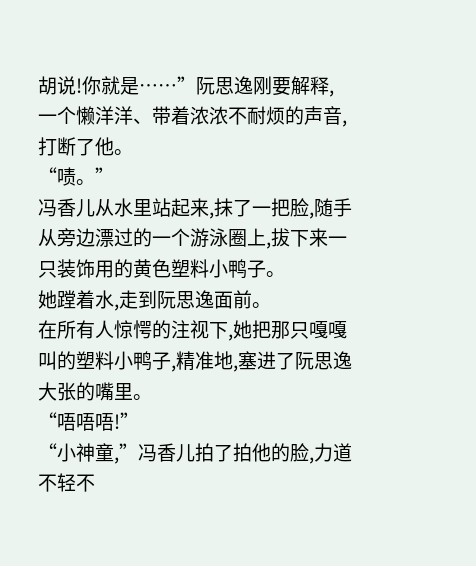胡说!你就是……”阮思逸刚要解释,一个懒洋洋、带着浓浓不耐烦的声音,打断了他。
“啧。”
冯香儿从水里站起来,抹了一把脸,随手从旁边漂过的一个游泳圈上,拔下来一只装饰用的黄色塑料小鸭子。
她蹚着水,走到阮思逸面前。
在所有人惊愕的注视下,她把那只嘎嘎叫的塑料小鸭子,精准地,塞进了阮思逸大张的嘴里。
“唔唔唔!”
“小神童,”冯香儿拍了拍他的脸,力道不轻不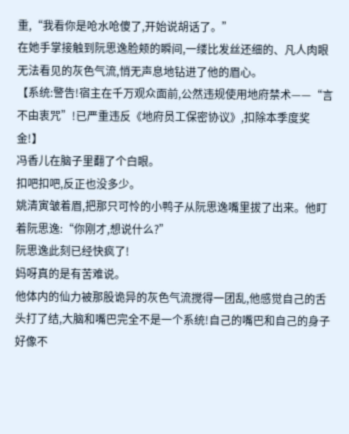重,“我看你是呛水呛傻了,开始说胡话了。”
在她手掌接触到阮思逸脸颊的瞬间,一缕比发丝还细的、凡人肉眼无法看见的灰色气流,悄无声息地钻进了他的眉心。
【系统:警告!宿主在千万观众面前,公然违规使用地府禁术——“言不由衷咒”!已严重违反《地府员工保密协议》,扣除本季度奖金!】
冯香儿在脑子里翻了个白眼。
扣吧扣吧,反正也没多少。
姚清寅皱着眉,把那只可怜的小鸭子从阮思逸嘴里拔了出来。他盯着阮思逸:“你刚才,想说什么?”
阮思逸此刻已经快疯了!
妈呀真的是有苦难说。
他体内的仙力被那股诡异的灰色气流搅得一团乱,他感觉自己的舌头打了结,大脑和嘴巴完全不是一个系统!自己的嘴巴和自己的身子好像不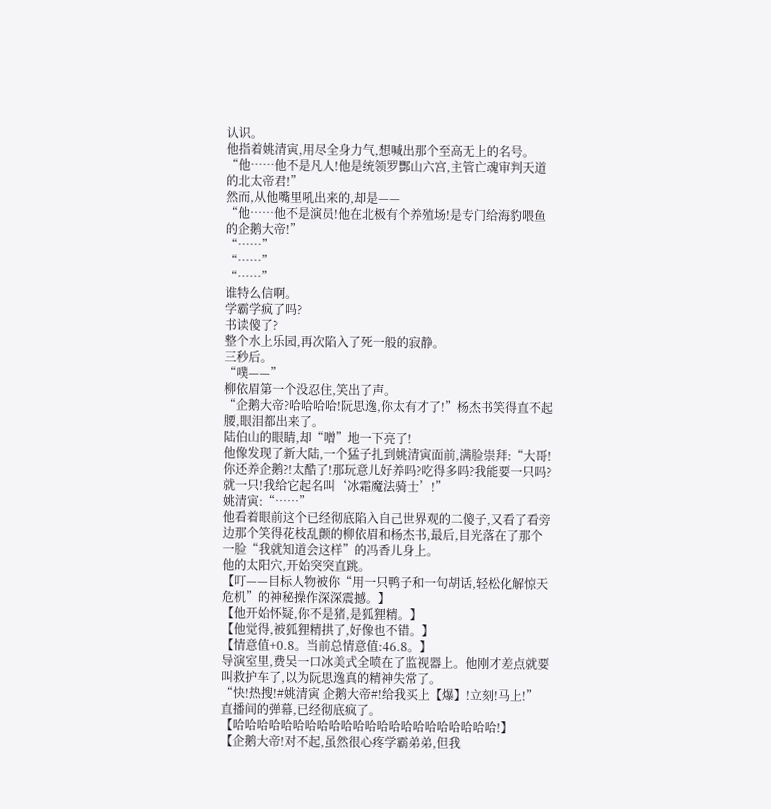认识。
他指着姚清寅,用尽全身力气,想喊出那个至高无上的名号。
“他……他不是凡人!他是统领罗酆山六宫,主管亡魂审判天道的北太帝君!”
然而,从他嘴里吼出来的,却是——
“他……他不是演员!他在北极有个养殖场!是专门给海豹喂鱼的企鹅大帝!”
“……”
“……”
“……”
谁特么信啊。
学霸学疯了吗?
书读傻了?
整个水上乐园,再次陷入了死一般的寂静。
三秒后。
“噗——”
柳依眉第一个没忍住,笑出了声。
“企鹅大帝?哈哈哈哈!阮思逸,你太有才了!”杨杰书笑得直不起腰,眼泪都出来了。
陆伯山的眼睛,却“噌”地一下亮了!
他像发现了新大陆,一个猛子扎到姚清寅面前,满脸崇拜:“大哥!你还养企鹅?!太酷了!那玩意儿好养吗?吃得多吗?我能要一只吗?就一只!我给它起名叫‘冰霜魔法骑士’!”
姚清寅:“……”
他看着眼前这个已经彻底陷入自己世界观的二傻子,又看了看旁边那个笑得花枝乱颤的柳依眉和杨杰书,最后,目光落在了那个一脸“我就知道会这样”的冯香儿身上。
他的太阳穴,开始突突直跳。
【叮——目标人物被你“用一只鸭子和一句胡话,轻松化解惊天危机”的神秘操作深深震撼。】
【他开始怀疑,你不是猪,是狐狸精。】
【他觉得,被狐狸精拱了,好像也不错。】
【情意值+0.8。当前总情意值:46.8。】
导演室里,费吴一口冰美式全喷在了监视器上。他刚才差点就要叫救护车了,以为阮思逸真的精神失常了。
“快!热搜!#姚清寅 企鹅大帝#!给我买上【爆】!立刻!马上!”
直播间的弹幕,已经彻底疯了。
【哈哈哈哈哈哈哈哈哈哈哈哈哈哈哈哈哈哈哈哈哈哈!】
【企鹅大帝!对不起,虽然很心疼学霸弟弟,但我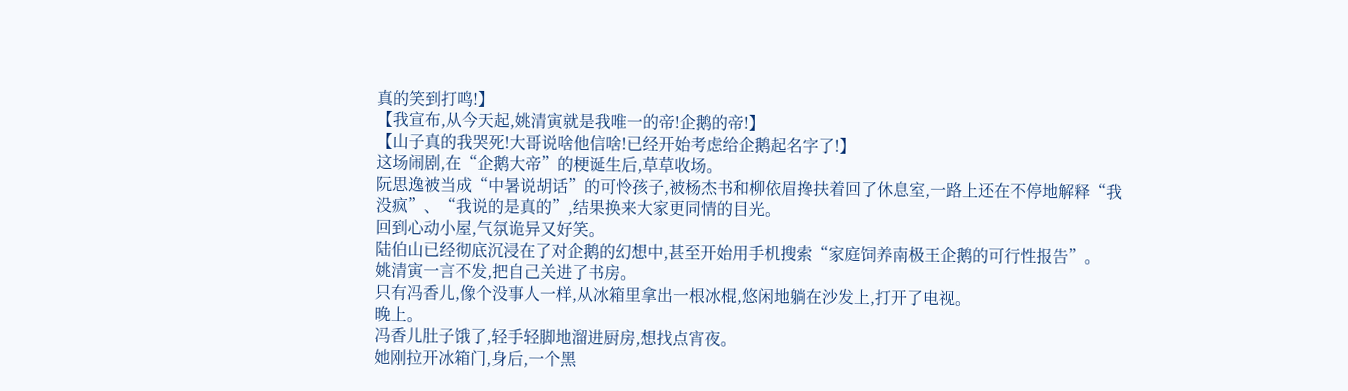真的笑到打鸣!】
【我宣布,从今天起,姚清寅就是我唯一的帝!企鹅的帝!】
【山子真的我哭死!大哥说啥他信啥!已经开始考虑给企鹅起名字了!】
这场闹剧,在“企鹅大帝”的梗诞生后,草草收场。
阮思逸被当成“中暑说胡话”的可怜孩子,被杨杰书和柳依眉搀扶着回了休息室,一路上还在不停地解释“我没疯”、“我说的是真的”,结果换来大家更同情的目光。
回到心动小屋,气氛诡异又好笑。
陆伯山已经彻底沉浸在了对企鹅的幻想中,甚至开始用手机搜索“家庭饲养南极王企鹅的可行性报告”。
姚清寅一言不发,把自己关进了书房。
只有冯香儿,像个没事人一样,从冰箱里拿出一根冰棍,悠闲地躺在沙发上,打开了电视。
晚上。
冯香儿肚子饿了,轻手轻脚地溜进厨房,想找点宵夜。
她刚拉开冰箱门,身后,一个黑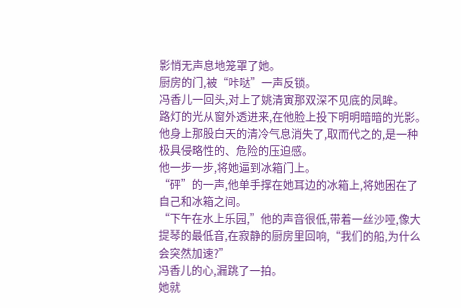影悄无声息地笼罩了她。
厨房的门,被“咔哒”一声反锁。
冯香儿一回头,对上了姚清寅那双深不见底的凤眸。
路灯的光从窗外透进来,在他脸上投下明明暗暗的光影。他身上那股白天的清冷气息消失了,取而代之的,是一种极具侵略性的、危险的压迫感。
他一步一步,将她逼到冰箱门上。
“砰”的一声,他单手撑在她耳边的冰箱上,将她困在了自己和冰箱之间。
“下午在水上乐园,”他的声音很低,带着一丝沙哑,像大提琴的最低音,在寂静的厨房里回响,“我们的船,为什么会突然加速?”
冯香儿的心,漏跳了一拍。
她就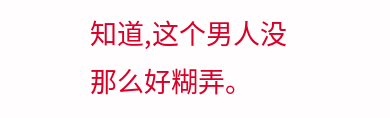知道,这个男人没那么好糊弄。